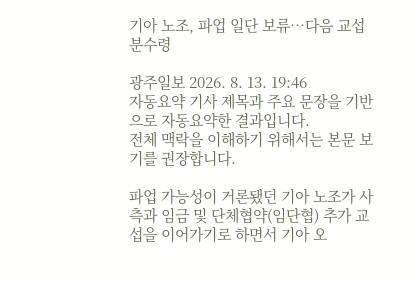기아 노조, 파업 일단 보류…다음 교섭 분수령

광주일보 2026. 8. 13. 19:46
자동요약 기사 제목과 주요 문장을 기반으로 자동요약한 결과입니다.
전체 맥락을 이해하기 위해서는 본문 보기를 권장합니다.

파업 가능성이 거론됐던 기아 노조가 사측과 임금 및 단체협약(임단협) 추가 교섭을 이어가기로 하면서 기아 오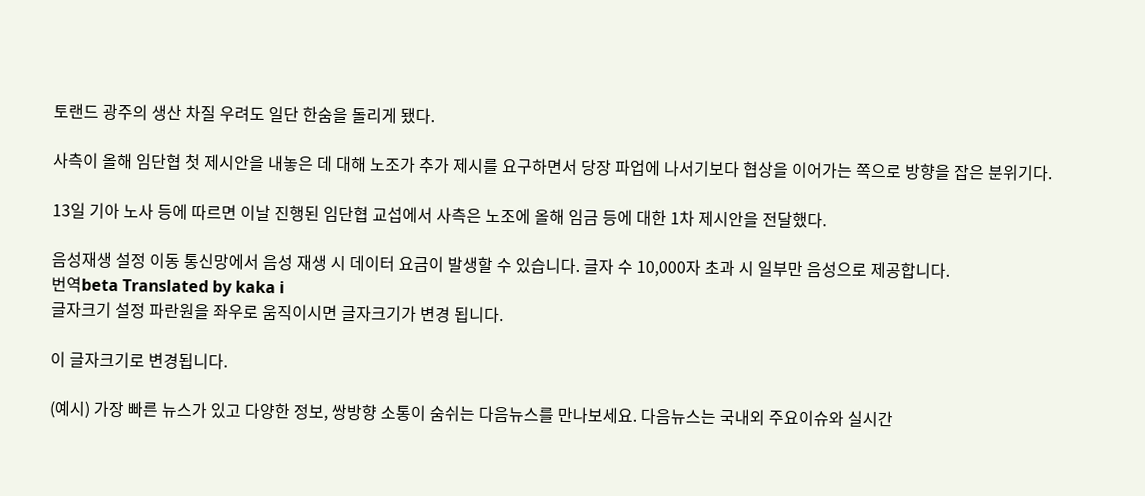토랜드 광주의 생산 차질 우려도 일단 한숨을 돌리게 됐다.

사측이 올해 임단협 첫 제시안을 내놓은 데 대해 노조가 추가 제시를 요구하면서 당장 파업에 나서기보다 협상을 이어가는 쪽으로 방향을 잡은 분위기다.

13일 기아 노사 등에 따르면 이날 진행된 임단협 교섭에서 사측은 노조에 올해 임금 등에 대한 1차 제시안을 전달했다.

음성재생 설정 이동 통신망에서 음성 재생 시 데이터 요금이 발생할 수 있습니다. 글자 수 10,000자 초과 시 일부만 음성으로 제공합니다.
번역beta Translated by kaka i
글자크기 설정 파란원을 좌우로 움직이시면 글자크기가 변경 됩니다.

이 글자크기로 변경됩니다.

(예시) 가장 빠른 뉴스가 있고 다양한 정보, 쌍방향 소통이 숨쉬는 다음뉴스를 만나보세요. 다음뉴스는 국내외 주요이슈와 실시간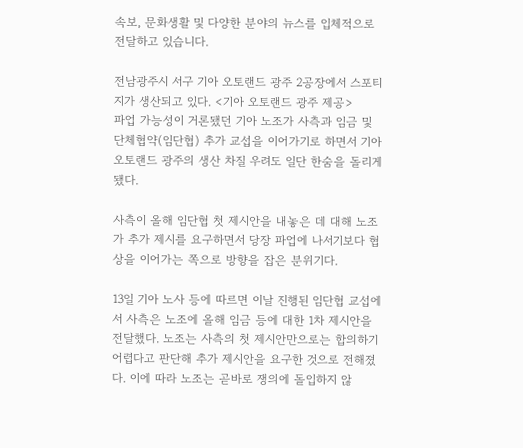속보, 문화생활 및 다양한 분야의 뉴스를 입체적으로 전달하고 있습니다.

전남광주시 서구 기아 오토랜드 광주 2공장에서 스포티지가 생산되고 있다. <기아 오토랜드 광주 제공>
파업 가능성이 거론됐던 기아 노조가 사측과 임금 및 단체협약(임단협) 추가 교섭을 이어가기로 하면서 기아 오토랜드 광주의 생산 차질 우려도 일단 한숨을 돌리게 됐다.

사측이 올해 임단협 첫 제시안을 내놓은 데 대해 노조가 추가 제시를 요구하면서 당장 파업에 나서기보다 협상을 이어가는 쪽으로 방향을 잡은 분위기다.

13일 기아 노사 등에 따르면 이날 진행된 임단협 교섭에서 사측은 노조에 올해 임금 등에 대한 1차 제시안을 전달했다. 노조는 사측의 첫 제시안만으로는 합의하기 어렵다고 판단해 추가 제시안을 요구한 것으로 전해졌다. 이에 따라 노조는 곧바로 쟁의에 돌입하지 않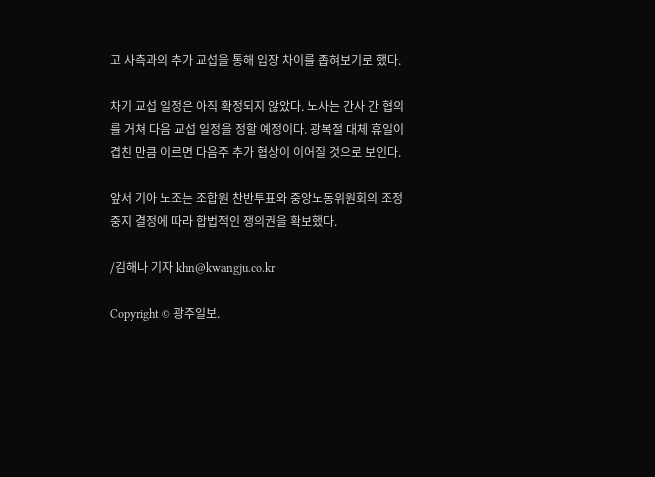고 사측과의 추가 교섭을 통해 입장 차이를 좁혀보기로 했다.

차기 교섭 일정은 아직 확정되지 않았다. 노사는 간사 간 협의를 거쳐 다음 교섭 일정을 정할 예정이다. 광복절 대체 휴일이 겹친 만큼 이르면 다음주 추가 협상이 이어질 것으로 보인다.

앞서 기아 노조는 조합원 찬반투표와 중앙노동위원회의 조정 중지 결정에 따라 합법적인 쟁의권을 확보했다.

/김해나 기자 khn@kwangju.co.kr

Copyright © 광주일보.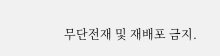무단전재 및 재배포 금지.